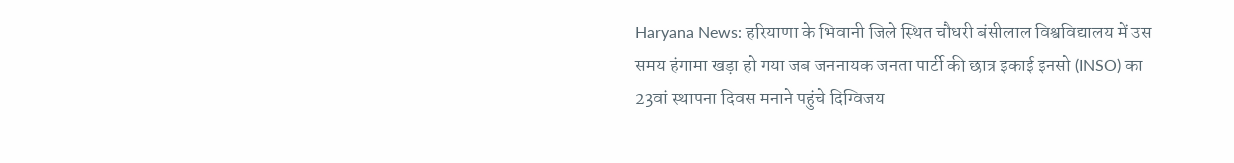Haryana News: हरियाणा के भिवानी जिले स्थित चौधरी बंसीलाल विश्वविद्यालय में उस समय हंगामा खड़ा हो गया जब जननायक जनता पार्टी की छात्र इकाई इनसो (INSO) का 23वां स्थापना दिवस मनाने पहुंचे दिग्विजय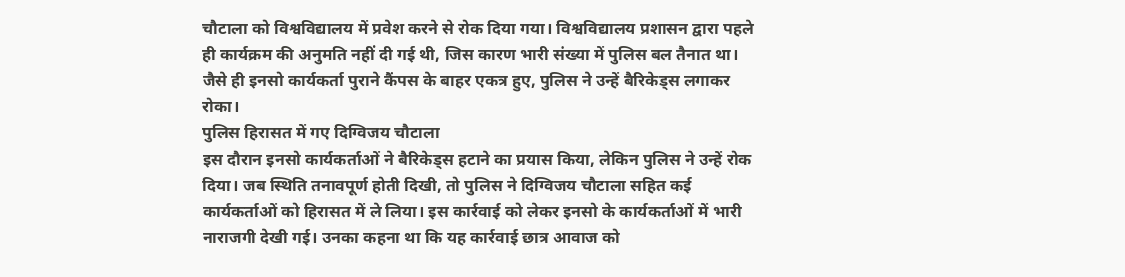चौटाला को विश्वविद्यालय में प्रवेश करने से रोक दिया गया। विश्वविद्यालय प्रशासन द्वारा पहले ही कार्यक्रम की अनुमति नहीं दी गई थी, जिस कारण भारी संख्या में पुलिस बल तैनात था। जैसे ही इनसो कार्यकर्ता पुराने कैंपस के बाहर एकत्र हुए, पुलिस ने उन्हें बैरिकेड्स लगाकर रोका।
पुलिस हिरासत में गए दिग्विजय चौटाला
इस दौरान इनसो कार्यकर्ताओं ने बैरिकेड्स हटाने का प्रयास किया, लेकिन पुलिस ने उन्हें रोक दिया। जब स्थिति तनावपूर्ण होती दिखी, तो पुलिस ने दिग्विजय चौटाला सहित कई कार्यकर्ताओं को हिरासत में ले लिया। इस कार्रवाई को लेकर इनसो के कार्यकर्ताओं में भारी नाराजगी देखी गई। उनका कहना था कि यह कार्रवाई छात्र आवाज को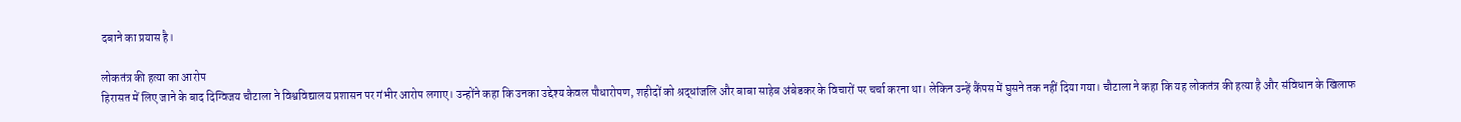दबाने का प्रयास है।

लोकतंत्र की हत्या का आरोप
हिरासत में लिए जाने के बाद दिग्विजय चौटाला ने विश्वविद्यालय प्रशासन पर गंभीर आरोप लगाए। उन्होंने कहा कि उनका उद्देश्य केवल पौधारोपण, शहीदों को श्रद्धांजलि और बाबा साहेब अंबेडकर के विचारों पर चर्चा करना था। लेकिन उन्हें कैंपस में घुसने तक नहीं दिया गया। चौटाला ने कहा कि यह लोकतंत्र की हत्या है और संविधान के खिलाफ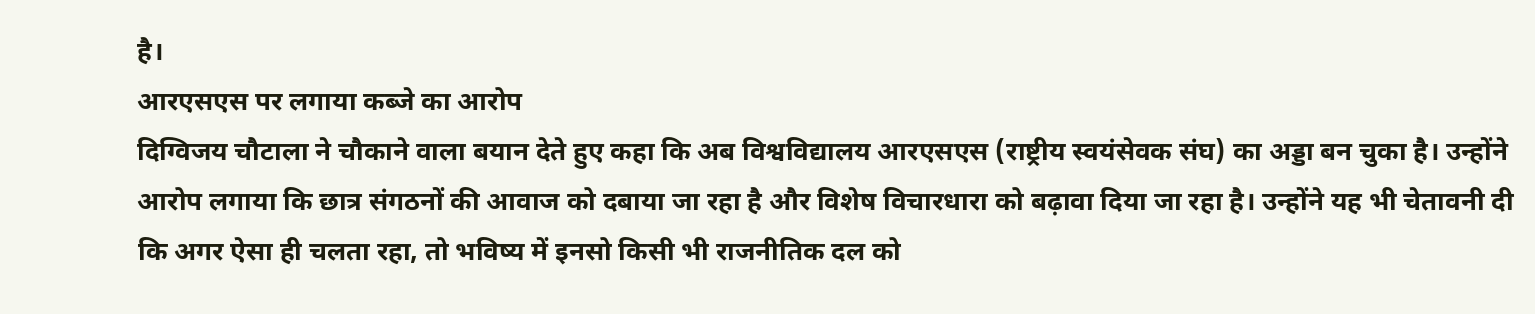है।
आरएसएस पर लगाया कब्जे का आरोप
दिग्विजय चौटाला ने चौकाने वाला बयान देते हुए कहा कि अब विश्वविद्यालय आरएसएस (राष्ट्रीय स्वयंसेवक संघ) का अड्डा बन चुका है। उन्होंने आरोप लगाया कि छात्र संगठनों की आवाज को दबाया जा रहा है और विशेष विचारधारा को बढ़ावा दिया जा रहा है। उन्होंने यह भी चेतावनी दी कि अगर ऐसा ही चलता रहा, तो भविष्य में इनसो किसी भी राजनीतिक दल को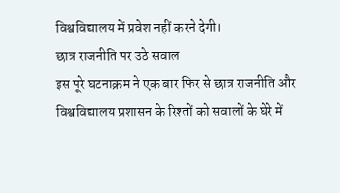विश्वविद्यालय में प्रवेश नहीं करने देगी।
छात्र राजनीति पर उठे सवाल
इस पूरे घटनाक्रम ने एक बार फिर से छात्र राजनीति और विश्वविद्यालय प्रशासन के रिश्तों को सवालों के घेरे में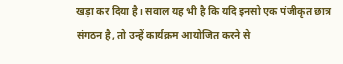खड़ा कर दिया है। सवाल यह भी है कि यदि इनसो एक पंजीकृत छात्र संगठन है, तो उन्हें कार्यक्रम आयोजित करने से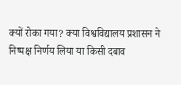क्यों रोका गया? क्या विश्वविद्यालय प्रशासन ने निष्पक्ष निर्णय लिया या किसी दबाव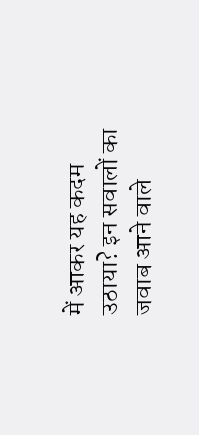में आकर यह कदम उठाया? इन सवालों का जवाब आने वाले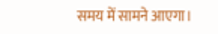समय में सामने आएगा।